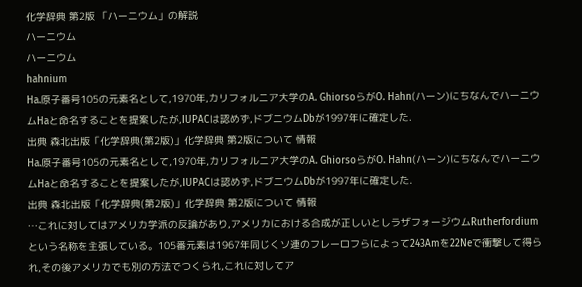化学辞典 第2版 「ハーニウム」の解説
ハーニウム
ハーニウム
hahnium
Ha.原子番号105の元素名として,1970年,カリフォルニア大学のA. GhiorsoらがO. Hahn(ハーン)にちなんでハーニウムHaと命名することを提案したが,IUPACは認めず,ドブニウムDbが1997年に確定した.
出典 森北出版「化学辞典(第2版)」化学辞典 第2版について 情報
Ha.原子番号105の元素名として,1970年,カリフォルニア大学のA. GhiorsoらがO. Hahn(ハーン)にちなんでハーニウムHaと命名することを提案したが,IUPACは認めず,ドブニウムDbが1997年に確定した.
出典 森北出版「化学辞典(第2版)」化学辞典 第2版について 情報
…これに対してはアメリカ学派の反論があり,アメリカにおける合成が正しいとしラザフォージウムRutherfordiumという名称を主張している。105番元素は1967年同じくソ連のフレーロフらによって243Amを22Neで衝撃して得られ,その後アメリカでも別の方法でつくられ,これに対してア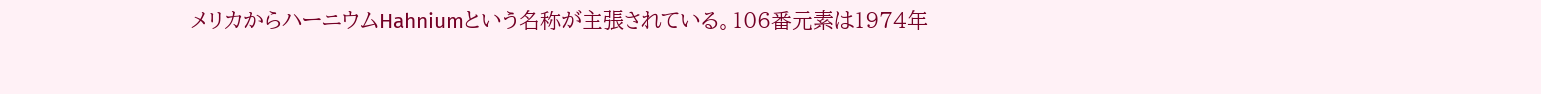メリカからハーニウムHahniumという名称が主張されている。106番元素は1974年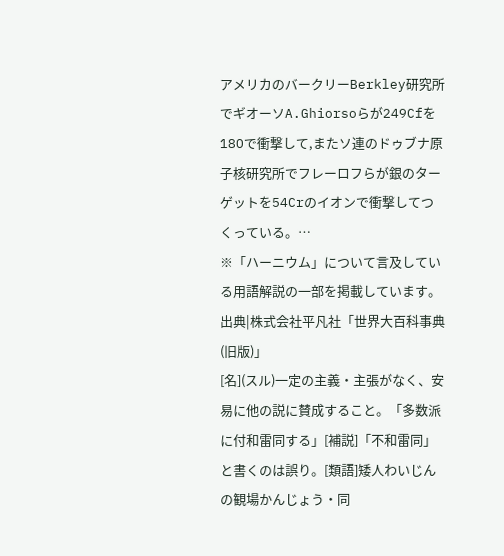アメリカのバークリーBerkley研究所でギオーソA.Ghiorsoらが249Cfを18Oで衝撃して,またソ連のドゥブナ原子核研究所でフレーロフらが銀のターゲットを54Crのイオンで衝撃してつくっている。…
※「ハーニウム」について言及している用語解説の一部を掲載しています。
出典|株式会社平凡社「世界大百科事典(旧版)」
[名](スル)一定の主義・主張がなく、安易に他の説に賛成すること。「多数派に付和雷同する」[補説]「不和雷同」と書くのは誤り。[類語]矮人わいじんの観場かんじょう・同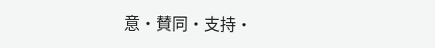意・賛同・支持・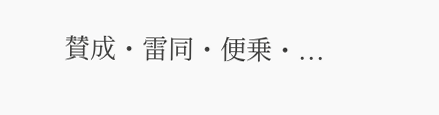賛成・雷同・便乗・...